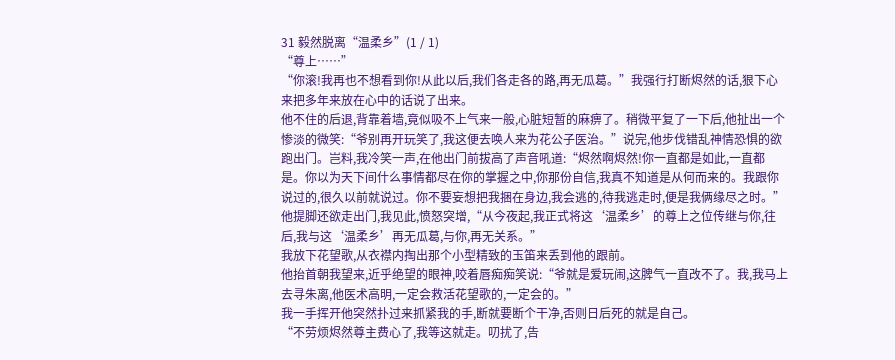31 毅然脱离“温柔乡”(1 / 1)
“尊上……”
“你滚!我再也不想看到你!从此以后,我们各走各的路,再无瓜葛。”我强行打断烬然的话,狠下心来把多年来放在心中的话说了出来。
他不住的后退,背靠着墙,竟似吸不上气来一般,心脏短暂的麻痹了。稍微平复了一下后,他扯出一个惨淡的微笑:“爷别再开玩笑了,我这便去唤人来为花公子医治。”说完,他步伐错乱神情恐惧的欲跑出门。岂料,我冷笑一声,在他出门前拔高了声音吼道:“烬然啊烬然!你一直都是如此,一直都是。你以为天下间什么事情都尽在你的掌握之中,你那份自信,我真不知道是从何而来的。我跟你说过的,很久以前就说过。你不要妄想把我捆在身边,我会逃的,待我逃走时,便是我俩缘尽之时。”他提脚还欲走出门,我见此,愤怒突增,“从今夜起,我正式将这‘温柔乡’的尊上之位传继与你,往后,我与这‘温柔乡’再无瓜葛,与你,再无关系。”
我放下花望歌,从衣襟内掏出那个小型精致的玉笛来丢到他的跟前。
他抬首朝我望来,近乎绝望的眼神,咬着唇痴痴笑说:“爷就是爱玩闹,这脾气一直改不了。我,我马上去寻朱离,他医术高明,一定会救活花望歌的,一定会的。”
我一手挥开他突然扑过来抓紧我的手,断就要断个干净,否则日后死的就是自己。
“不劳烦烬然尊主费心了,我等这就走。叨扰了,告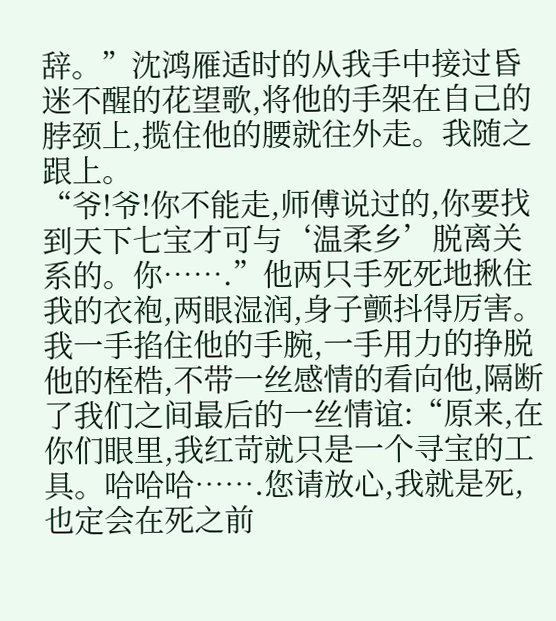辞。”沈鸿雁适时的从我手中接过昏迷不醒的花望歌,将他的手架在自己的脖颈上,揽住他的腰就往外走。我随之跟上。
“爷!爷!你不能走,师傅说过的,你要找到天下七宝才可与‘温柔乡’脱离关系的。你…….”他两只手死死地揪住我的衣袍,两眼湿润,身子颤抖得厉害。
我一手掐住他的手腕,一手用力的挣脱他的桎梏,不带一丝感情的看向他,隔断了我们之间最后的一丝情谊:“原来,在你们眼里,我红苛就只是一个寻宝的工具。哈哈哈…….您请放心,我就是死,也定会在死之前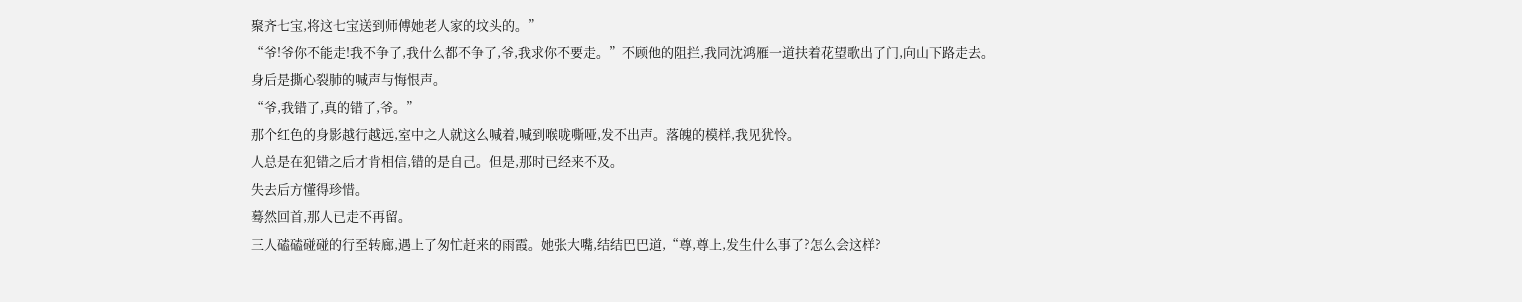聚齐七宝,将这七宝送到师傅她老人家的坟头的。”
“爷!爷你不能走!我不争了,我什么都不争了,爷,我求你不要走。”不顾他的阻拦,我同沈鸿雁一道扶着花望歌出了门,向山下路走去。
身后是撕心裂肺的喊声与悔恨声。
“爷,我错了,真的错了,爷。”
那个红色的身影越行越远,室中之人就这么喊着,喊到喉咙嘶哑,发不出声。落魄的模样,我见犹怜。
人总是在犯错之后才肯相信,错的是自己。但是,那时已经来不及。
失去后方懂得珍惜。
蓦然回首,那人已走不再留。
三人磕磕碰碰的行至转廊,遇上了匆忙赶来的雨霞。她张大嘴,结结巴巴道,“尊,尊上,发生什么事了?怎么会这样?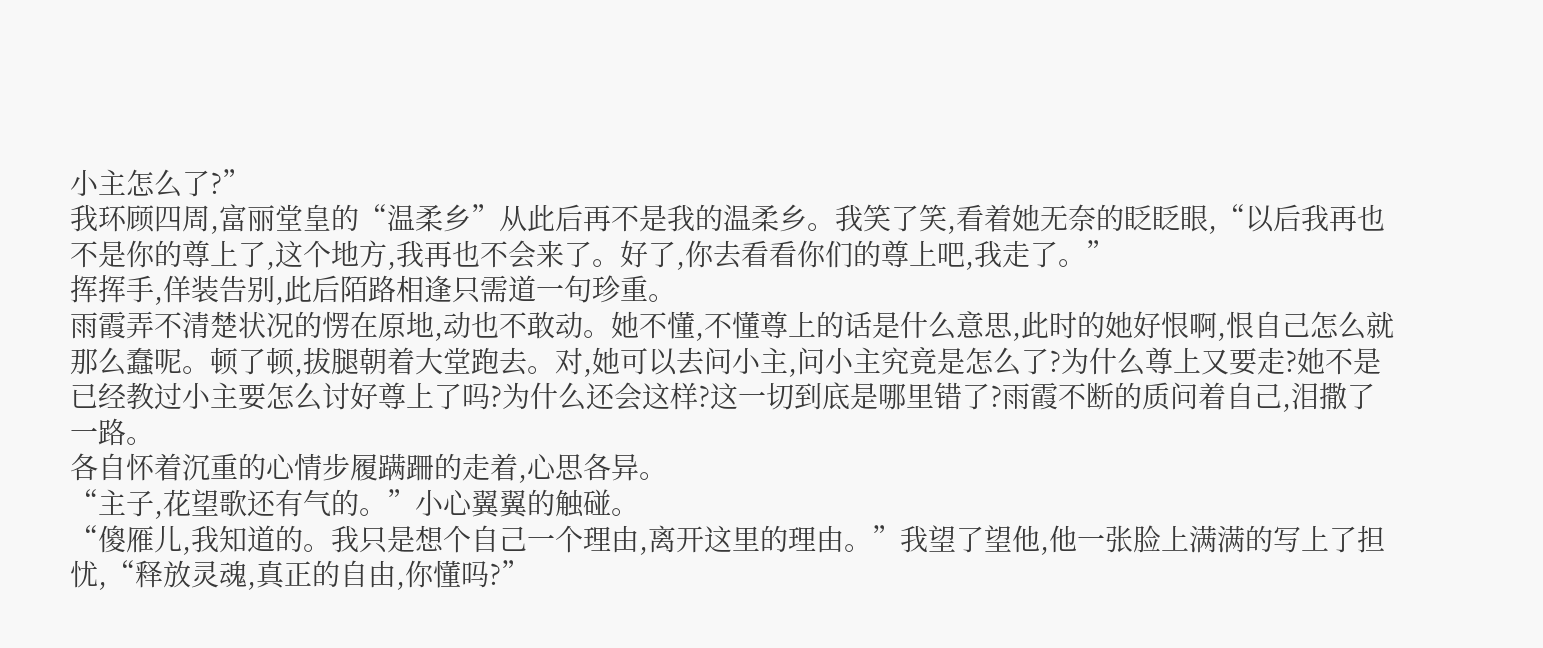小主怎么了?”
我环顾四周,富丽堂皇的“温柔乡”从此后再不是我的温柔乡。我笑了笑,看着她无奈的眨眨眼,“以后我再也不是你的尊上了,这个地方,我再也不会来了。好了,你去看看你们的尊上吧,我走了。”
挥挥手,佯装告别,此后陌路相逢只需道一句珍重。
雨霞弄不清楚状况的愣在原地,动也不敢动。她不懂,不懂尊上的话是什么意思,此时的她好恨啊,恨自己怎么就那么蠢呢。顿了顿,拔腿朝着大堂跑去。对,她可以去问小主,问小主究竟是怎么了?为什么尊上又要走?她不是已经教过小主要怎么讨好尊上了吗?为什么还会这样?这一切到底是哪里错了?雨霞不断的质问着自己,泪撒了一路。
各自怀着沉重的心情步履蹒跚的走着,心思各异。
“主子,花望歌还有气的。”小心翼翼的触碰。
“傻雁儿,我知道的。我只是想个自己一个理由,离开这里的理由。”我望了望他,他一张脸上满满的写上了担忧,“释放灵魂,真正的自由,你懂吗?”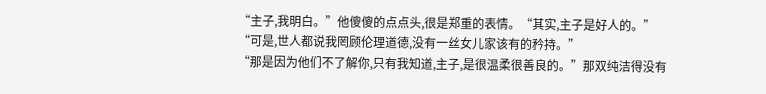“主子,我明白。”他傻傻的点点头,很是郑重的表情。“其实,主子是好人的。”
“可是,世人都说我罔顾伦理道德,没有一丝女儿家该有的矜持。”
“那是因为他们不了解你,只有我知道,主子,是很温柔很善良的。”那双纯洁得没有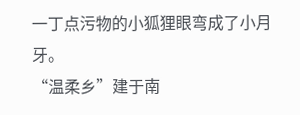一丁点污物的小狐狸眼弯成了小月牙。
“温柔乡”建于南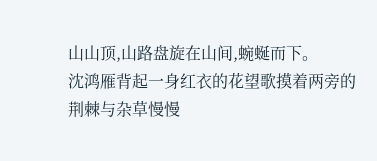山山顶,山路盘旋在山间,蜿蜒而下。
沈鸿雁背起一身红衣的花望歌摸着两旁的荆棘与杂草慢慢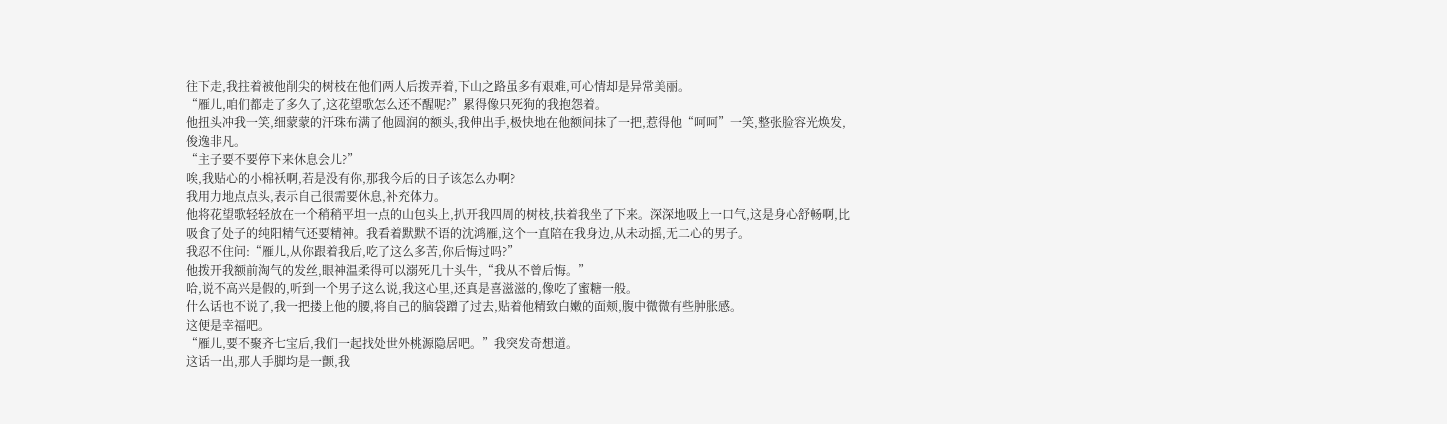往下走,我拄着被他削尖的树枝在他们两人后拨弄着,下山之路虽多有艰难,可心情却是异常美丽。
“雁儿,咱们都走了多久了,这花望歌怎么还不醒呢?”累得像只死狗的我抱怨着。
他扭头冲我一笑,细蒙蒙的汗珠布满了他圆润的额头,我伸出手,极快地在他额间抹了一把,惹得他“呵呵”一笑,整张脸容光焕发,俊逸非凡。
“主子要不要停下来休息会儿?”
唉,我贴心的小棉袄啊,若是没有你,那我今后的日子该怎么办啊?
我用力地点点头,表示自己很需要休息,补充体力。
他将花望歌轻轻放在一个稍稍平坦一点的山包头上,扒开我四周的树枝,扶着我坐了下来。深深地吸上一口气,这是身心舒畅啊,比吸食了处子的纯阳精气还要精神。我看着默默不语的沈鸿雁,这个一直陪在我身边,从未动摇,无二心的男子。
我忍不住问:“雁儿,从你跟着我后,吃了这么多苦,你后悔过吗?”
他拨开我额前淘气的发丝,眼神温柔得可以溺死几十头牛,“我从不曾后悔。”
哈,说不高兴是假的,听到一个男子这么说,我这心里,还真是喜滋滋的,像吃了蜜糖一般。
什么话也不说了,我一把搂上他的腰,将自己的脑袋蹭了过去,贴着他精致白嫩的面颊,腹中微微有些肿胀感。
这便是幸福吧。
“雁儿,要不聚齐七宝后,我们一起找处世外桃源隐居吧。”我突发奇想道。
这话一出,那人手脚均是一颤,我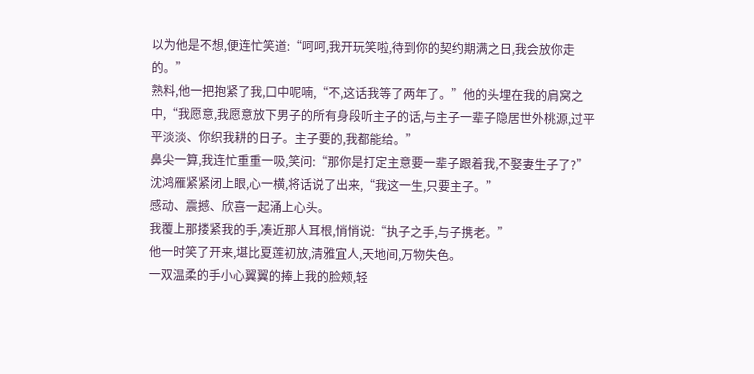以为他是不想,便连忙笑道:“呵呵,我开玩笑啦,待到你的契约期满之日,我会放你走的。”
熟料,他一把抱紧了我,口中呢喃,“不,这话我等了两年了。”他的头埋在我的肩窝之中,“我愿意,我愿意放下男子的所有身段听主子的话,与主子一辈子隐居世外桃源,过平平淡淡、你织我耕的日子。主子要的,我都能给。”
鼻尖一算,我连忙重重一吸,笑问:“那你是打定主意要一辈子跟着我,不娶妻生子了?”
沈鸿雁紧紧闭上眼,心一横,将话说了出来,“我这一生,只要主子。”
感动、震撼、欣喜一起涌上心头。
我覆上那搂紧我的手,凑近那人耳根,悄悄说:“执子之手,与子携老。”
他一时笑了开来,堪比夏莲初放,清雅宜人,天地间,万物失色。
一双温柔的手小心翼翼的捧上我的脸颊,轻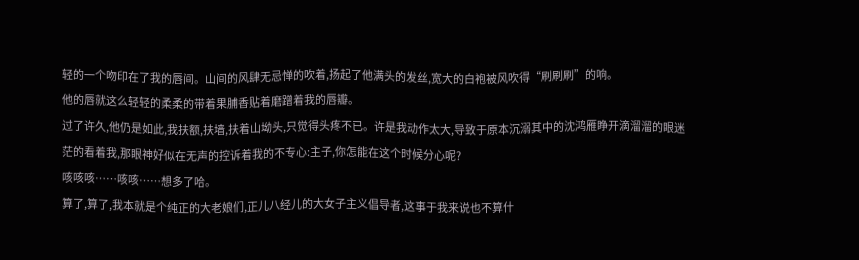轻的一个吻印在了我的唇间。山间的风肆无忌惮的吹着,扬起了他满头的发丝,宽大的白袍被风吹得“刷刷刷”的响。
他的唇就这么轻轻的柔柔的带着果脯香贴着磨蹭着我的唇瓣。
过了许久,他仍是如此,我扶额,扶墙,扶着山坳头,只觉得头疼不已。许是我动作太大,导致于原本沉溺其中的沈鸿雁睁开滴溜溜的眼迷茫的看着我,那眼神好似在无声的控诉着我的不专心:主子,你怎能在这个时候分心呢?
咳咳咳……咳咳……想多了哈。
算了,算了,我本就是个纯正的大老娘们,正儿八经儿的大女子主义倡导者,这事于我来说也不算什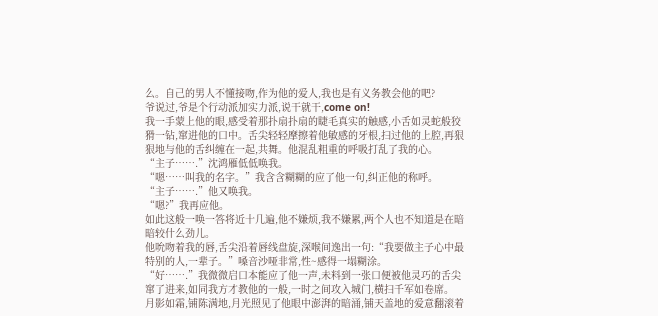么。自己的男人不懂接吻,作为他的爱人,我也是有义务教会他的吧?
爷说过,爷是个行动派加实力派,说干就干,come on!
我一手蒙上他的眼,感受着那扑扇扑扇的睫毛真实的触感,小舌如灵蛇般狡猾一钻,窜进他的口中。舌尖轻轻摩擦着他敏感的牙根,扫过他的上腔,再狠狠地与他的舌纠缠在一起,共舞。他混乱粗重的呼吸打乱了我的心。
“主子…….”沈鸿雁低低唤我。
“嗯……叫我的名字。”我含含糊糊的应了他一句,纠正他的称呼。
“主子…….”他又唤我。
“嗯?”我再应他。
如此这般一唤一答将近十几遍,他不嫌烦,我不嫌累,两个人也不知道是在暗暗较什么劲儿。
他吮吻着我的唇,舌尖沿着唇线盘旋,深喉间逸出一句:“我要做主子心中最特别的人,一辈子。”嗓音沙哑非常,性~感得一塌糊涂。
“好…….”我微微启口本能应了他一声,未料到一张口便被他灵巧的舌尖窜了进来,如同我方才教他的一般,一时之间攻入城门,横扫千军如卷席。
月影如霜,铺陈满地,月光照见了他眼中澎湃的暗涌,铺天盖地的爱意翻滚着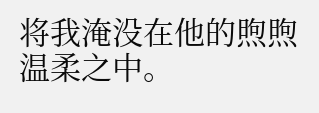将我淹没在他的煦煦温柔之中。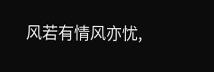风若有情风亦忧,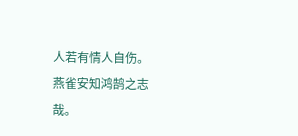人若有情人自伤。
燕雀安知鸿鹄之志哉。